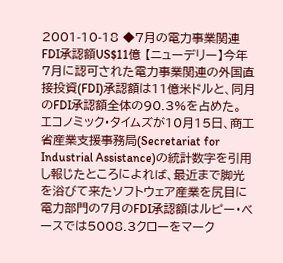2001-10-18 ◆7月の電力事業関連FDI承認額US$11億 【ニューデリー】今年7月に認可された電力事業関連の外国直接投資(FDI)承認額は11億米ドルと、同月のFDI承認額全体の90.3%を占めた。 エコノミック・タイムズが10月15日、商工省産業支援事務局(Secretariat for Industrial Assistance)の統計数字を引用し報じたところによれば、最近まで脚光を浴びて来たソフトウェア産業を尻目に電力部門の7月のFDI承認額はルピー・ベースでは5008.3クローをマーク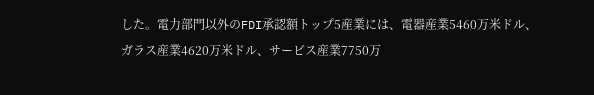した。電力部門以外のFDI承認額トップ5産業には、電器産業5460万米ドル、ガラス産業4620万米ドル、サービス産業7750万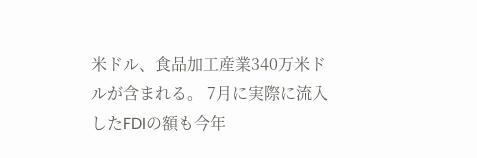米ドル、食品加工産業340万米ドルが含まれる。 7月に実際に流入したFDIの額も今年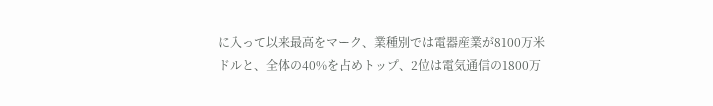に入って以来最高をマーク、業種別では電器産業が8100万米ドルと、全体の40%を占めトップ、2位は電気通信の1800万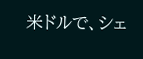米ドルで、シェ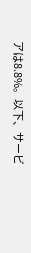アは8.8%。以下、サービ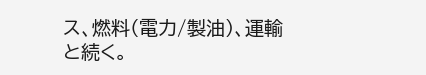ス、燃料(電力/製油)、運輸と続く。